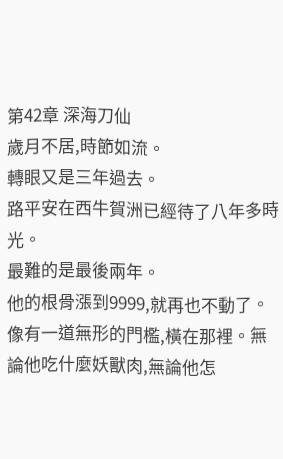第42章 深海刀仙
歲月不居,時節如流。
轉眼又是三年過去。
路平安在西牛賀洲已經待了八年多時光。
最難的是最後兩年。
他的根骨漲到9999,就再也不動了。
像有一道無形的門檻,橫在那裡。無論他吃什麼妖獸肉,無論他怎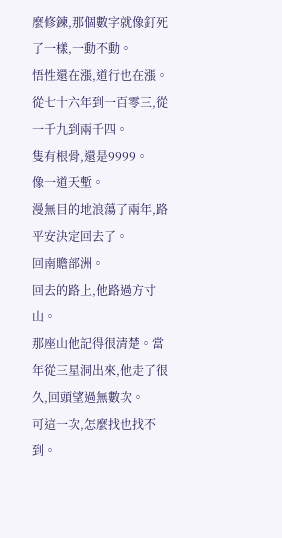麼修鍊,那個數字就像釘死了一樣,一動不動。
悟性還在漲,道行也在漲。從七十六年到一百零三,從一千九到兩千四。
隻有根骨,還是9999。
像一道天塹。
漫無目的地浪蕩了兩年,路平安決定回去了。
回南贍部洲。
回去的路上,他路過方寸山。
那座山他記得很清楚。當年從三星洞出來,他走了很久,回頭望過無數次。
可這一次,怎麼找也找不到。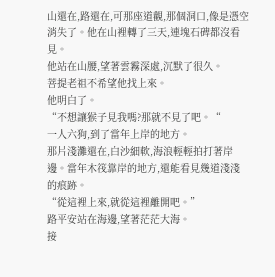山還在,路還在,可那座道觀,那個洞口,像是憑空消失了。他在山裡轉了三天,連塊石碑都沒看見。
他站在山腰,望著雲霧深處,沉默了很久。
菩提老祖不希望他找上來。
他明白了。
“不想讓猴子見我嗎?那就不見了吧。“
一人六狗,到了當年上岸的地方。
那片淺灘還在,白沙細軟,海浪輕輕拍打著岸邊。當年木筏靠岸的地方,還能看見幾道淺淺的痕跡。
“從這裡上來,就從這裡離開吧。”
路平安站在海邊,望著茫茫大海。
接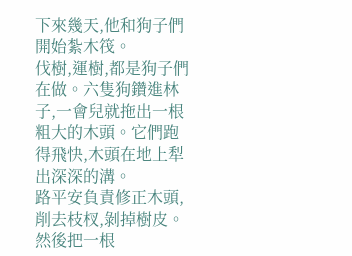下來幾天,他和狗子們開始紮木筏。
伐樹,運樹,都是狗子們在做。六隻狗鑽進林子,一會兒就拖出一根粗大的木頭。它們跑得飛快,木頭在地上犁出深深的溝。
路平安負責修正木頭,削去枝杈,剝掉樹皮。然後把一根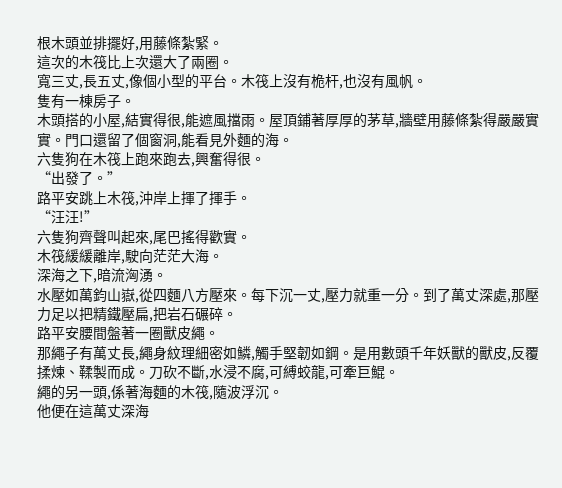根木頭並排擺好,用藤條紮緊。
這次的木筏比上次還大了兩圈。
寬三丈,長五丈,像個小型的平台。木筏上沒有桅杆,也沒有風帆。
隻有一棟房子。
木頭搭的小屋,結實得很,能遮風擋雨。屋頂鋪著厚厚的茅草,牆壁用藤條紮得嚴嚴實實。門口還留了個窗洞,能看見外麵的海。
六隻狗在木筏上跑來跑去,興奮得很。
“出發了。”
路平安跳上木筏,沖岸上揮了揮手。
“汪汪!”
六隻狗齊聲叫起來,尾巴搖得歡實。
木筏緩緩離岸,駛向茫茫大海。
深海之下,暗流洶湧。
水壓如萬鈞山嶽,從四麵八方壓來。每下沉一丈,壓力就重一分。到了萬丈深處,那壓力足以把精鐵壓扁,把岩石碾碎。
路平安腰間盤著一圈獸皮繩。
那繩子有萬丈長,繩身紋理細密如鱗,觸手堅韌如鋼。是用數頭千年妖獸的獸皮,反覆揉煉、鞣製而成。刀砍不斷,水浸不腐,可縛蛟龍,可牽巨鯤。
繩的另一頭,係著海麵的木筏,隨波浮沉。
他便在這萬丈深海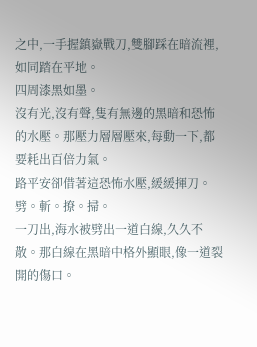之中,一手握鎮嶽戰刀,雙腳踩在暗流裡,如同踏在平地。
四周漆黑如墨。
沒有光,沒有聲,隻有無邊的黑暗和恐怖的水壓。那壓力層層壓來,每動一下,都要耗出百倍力氣。
路平安卻借著這恐怖水壓,緩緩揮刀。
劈。斬。撩。掃。
一刀出,海水被劈出一道白線,久久不散。那白線在黑暗中格外顯眼,像一道裂開的傷口。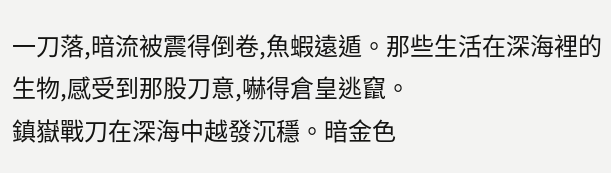一刀落,暗流被震得倒卷,魚蝦遠遁。那些生活在深海裡的生物,感受到那股刀意,嚇得倉皇逃竄。
鎮嶽戰刀在深海中越發沉穩。暗金色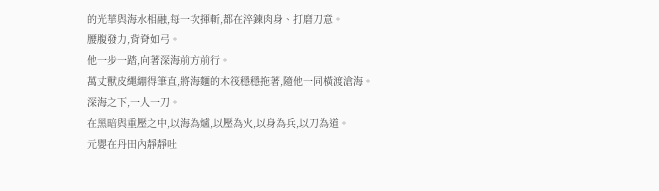的光華與海水相融,每一次揮斬,都在淬鍊肉身、打磨刀意。
腰腹發力,背脊如弓。
他一步一踏,向著深海前方前行。
萬丈獸皮繩綳得筆直,將海麵的木筏穩穩拖著,隨他一同橫渡滄海。
深海之下,一人一刀。
在黑暗與重壓之中,以海為爐,以壓為火,以身為兵,以刀為道。
元嬰在丹田內靜靜吐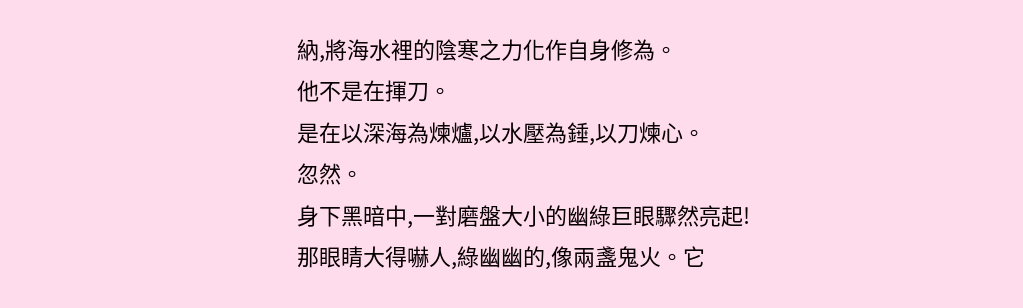納,將海水裡的陰寒之力化作自身修為。
他不是在揮刀。
是在以深海為煉爐,以水壓為錘,以刀煉心。
忽然。
身下黑暗中,一對磨盤大小的幽綠巨眼驟然亮起!
那眼睛大得嚇人,綠幽幽的,像兩盞鬼火。它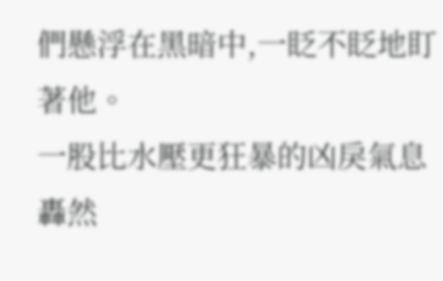們懸浮在黑暗中,一眨不眨地盯著他。
一股比水壓更狂暴的凶戾氣息轟然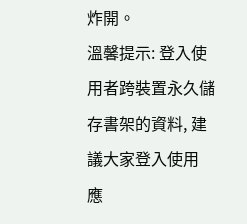炸開。
溫馨提示: 登入使用者跨裝置永久儲存書架的資料, 建議大家登入使用
應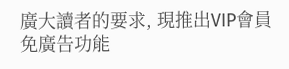廣大讀者的要求, 現推出VIP會員免廣告功能